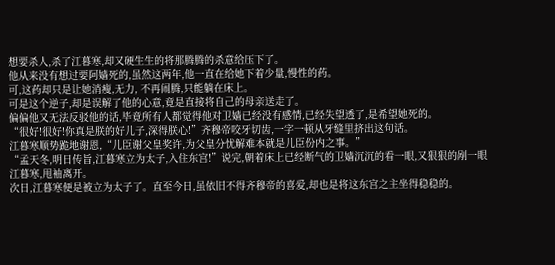想要杀人,杀了江暮寒,却又硬生生的将那腾腾的杀意给压下了。
他从来没有想过要阿嫱死的,虽然这两年,他一直在给她下着少量,慢性的药。
可,这药却只是让她消瘦,无力, 不再闹腾,只能躺在床上。
可是这个逆子,却是误解了他的心意,竟是直接将自己的母亲送走了。
偏偏他又无法反驳他的话,毕竟所有人都觉得他对卫嫱已经没有感情,已经失望透了,是希望她死的。
“很好!很好!你真是朕的好儿子,深得朕心!”齐穆帝咬牙切齿,一字一顿从牙缝里挤出这句话。
江暮寒顺势跪地谢恩,“儿臣谢父皇奖许,为父皇分忧解难本就是儿臣份内之事。”
“孟天冬,明日传旨,江暮寒立为太子,入住东宫!”说完,朝着床上已经断气的卫嫱沉沉的看一眼,又狠狠的剐一眼江暮寒,甩袖离开。
次日,江暮寒便是被立为太子了。直至今日,虽依旧不得齐穆帝的喜爱,却也是将这东宫之主坐得稳稳的。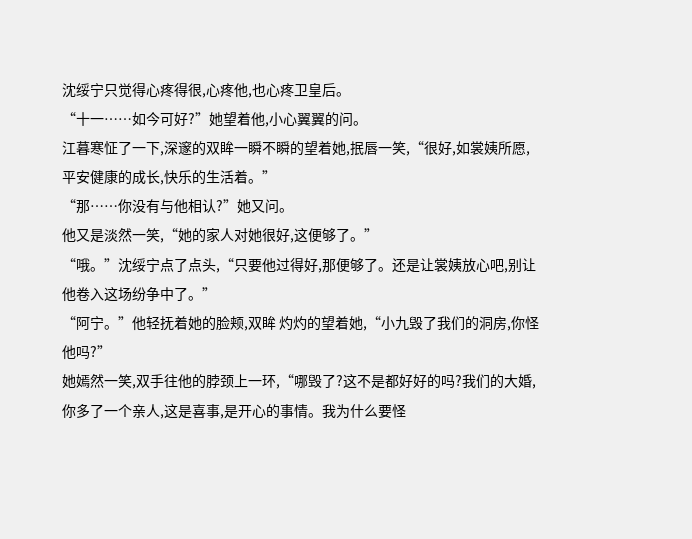沈绥宁只觉得心疼得很,心疼他,也心疼卫皇后。
“十一……如今可好?”她望着他,小心翼翼的问。
江暮寒怔了一下,深邃的双眸一瞬不瞬的望着她,抿唇一笑,“很好,如裳姨所愿,平安健康的成长,快乐的生活着。”
“那……你没有与他相认?”她又问。
他又是淡然一笑,“她的家人对她很好,这便够了。”
“哦。”沈绥宁点了点头,“只要他过得好,那便够了。还是让裳姨放心吧,别让他卷入这场纷争中了。”
“阿宁。”他轻抚着她的脸颊,双眸 灼灼的望着她,“小九毁了我们的洞房,你怪他吗?”
她嫣然一笑,双手往他的脖颈上一环,“哪毁了?这不是都好好的吗?我们的大婚,你多了一个亲人,这是喜事,是开心的事情。我为什么要怪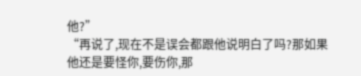他?”
“再说了,现在不是误会都跟他说明白了吗?那如果他还是要怪你,要伤你,那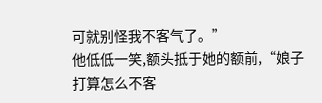可就别怪我不客气了。”
他低低一笑,额头抵于她的额前,“娘子打算怎么不客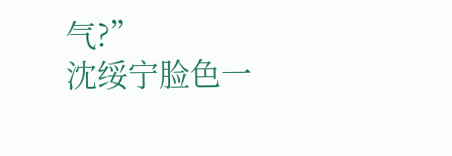气?”
沈绥宁脸色一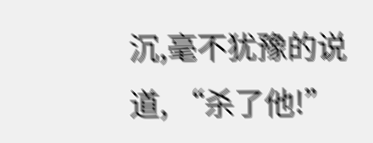沉,毫不犹豫的说道, “杀了他!”